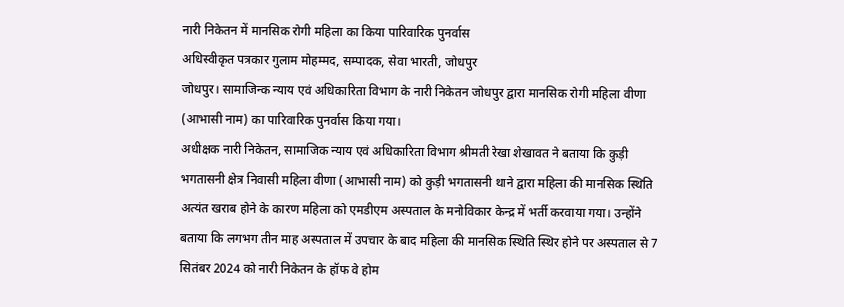नारी निकेतन में मानसिक रोगी महिला का किया पारिवारिक पुनर्वास
अधिस्वीकृत पत्रकार गुलाम मोहम्मद, सम्पादक, सेवा भारती, जोधपुर
जोधपुर। सामाजिन्क न्याय एवं अधिकारिता विभाग के नारी निकेतन जोधपुर द्वारा मानसिक रोगी महिला वीणा (आभासी नाम) का पारिवारिक पुनर्वास किया गया।
अधीक्षक नारी निकेतन, सामाजिक न्याय एवं अधिकारिता विभाग श्रीमती रेखा शेखावत ने बताया कि कुड़ी भगतासनी क्षेत्र निवासी महिला वीणा (आभासी नाम) को कुड़ी भगतासनी थाने द्वारा महिला की मानसिक स्थिति अत्यंत खराब होने के कारण महिला को एमडीएम अस्पताल के मनोविकार केन्द्र में भर्ती करवाया गया। उन्होंने बताया कि लगभग तीन माह अस्पताल में उपचार के बाद महिला की मानसिक स्थिति स्थिर होने पर अस्पताल से 7 सितंबर 2024 को नारी निकेतन के हॉफ वे होम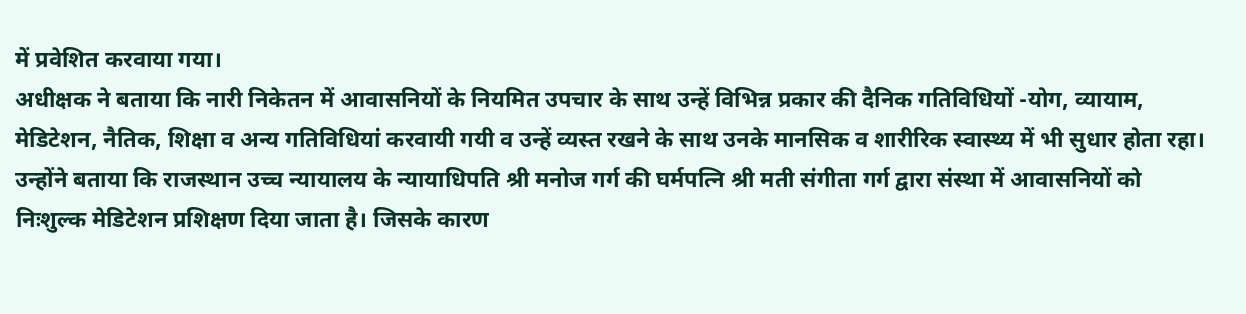में प्रवेशित करवाया गया।
अधीक्षक ने बताया कि नारी निकेतन में आवासनियों के नियमित उपचार के साथ उन्हें विभिन्न प्रकार की दैनिक गतिविधियों -योग, व्यायाम, मेडिटेशन, नैतिक, शिक्षा व अन्य गतिविधियां करवायी गयी व उन्हें व्यस्त रखने के साथ उनके मानसिक व शारीरिक स्वास्थ्य में भी सुधार होता रहा। उन्होंने बताया कि राजस्थान उच्च न्यायालय के न्यायाधिपति श्री मनोज गर्ग की घर्मपत्नि श्री मती संगीता गर्ग द्वारा संस्था में आवासनियों को निःशुल्क मेडिटेशन प्रशिक्षण दिया जाता है। जिसके कारण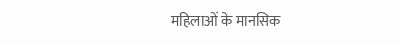महिलाओं के मानसिक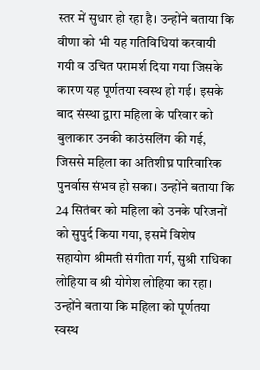स्तर में सुधार हो रहा है। उन्होंने बताया कि वीणा को भी यह गतिविधियां करवायी गयी व उचित परामर्श दिया गया जिसके कारण यह पूर्णतया स्वस्थ हो गई। इसके बाद संस्था द्वारा महिला के परिवार को बुलाकार उनकी काउंसलिंग की गई, जिससे महिला का अतिशीघ्र पारिवारिक पुनर्वास संभव हो सका। उन्होंने बताया कि 24 सितंबर को महिला को उनके परिजनों को सुपुर्द किया गया, इसमें विशेष सहायोग श्रीमती संगीता गर्ग, सुश्री राधिका लोहिया व श्री योगेश लोहिया का रहा। उन्होंने बताया कि महिला को पूर्णतया स्वस्थ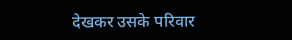देखकर उसके परिवार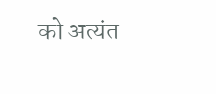को अत्यंत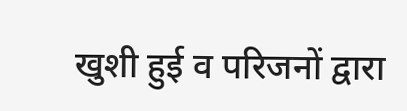खुशी हुई व परिजनों द्वारा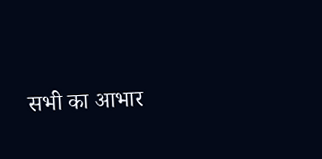सभी का आभार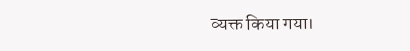व्यक्त किया गया।